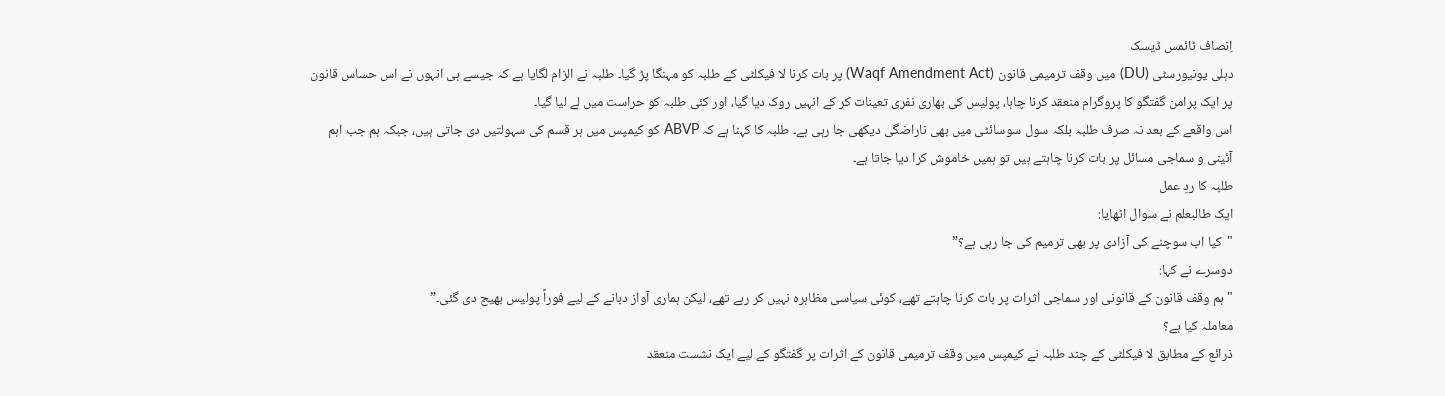اِنصاف ٹائمس ڈیسک
دہلی یونیورسٹی (DU) میں وقف ترمیمی قانون (Waqf Amendment Act) پر بات کرنا لا فیکلٹی کے طلبہ کو مہنگا پڑ گیا۔ طلبہ نے الزام لگایا ہے کہ جیسے ہی انہوں نے اس حساس قانون پر ایک پرامن گفتگو کا پروگرام منعقد کرنا چاہا، پولیس کی بھاری نفری تعینات کر کے انہیں روک دیا گیا، اور کئی طلبہ کو حراست میں لے لیا گیا۔
اس واقعے کے بعد نہ صرف طلبہ بلکہ سول سوسائٹی میں بھی ناراضگی دیکھی جا رہی ہے۔ طلبہ کا کہنا ہے کہ ABVP کو کیمپس میں ہر قسم کی سہولتیں دی جاتی ہیں، جبکہ ہم جب اہم آئینی و سماجی مسائل پر بات کرنا چاہتے ہیں تو ہمیں خاموش کرا دیا جاتا ہے۔
طلبہ کا ردِ عمل
ایک طالبعلم نے سوال اٹھایا:
"کیا اب سوچنے کی آزادی پر بھی ترمیم کی جا رہی ہے؟”
دوسرے نے کہا:
"ہم وقف قانون کے قانونی اور سماجی اثرات پر بات کرنا چاہتے تھے، کوئی سیاسی مظاہرہ نہیں کر رہے تھے، لیکن ہماری آواز دبانے کے لیے فوراً پولیس بھیج دی گئی۔”
معاملہ کیا ہے؟
ذرائع کے مطابق لا فیکلٹی کے چند طلبہ نے کیمپس میں وقف ترمیمی قانون کے اثرات پر گفتگو کے لیے ایک نشست منعقد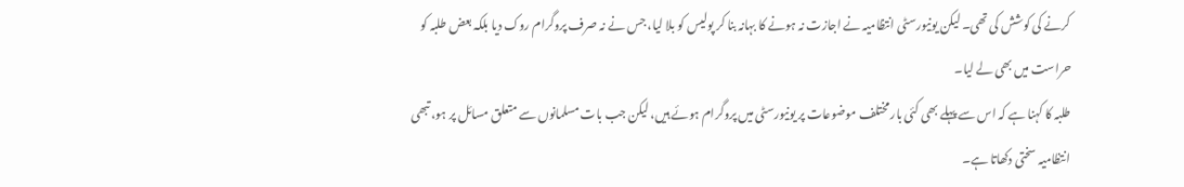کرنے کی کوشش کی تھی۔ لیکن یونیورسٹی انتظامیہ نے اجازت نہ ہونے کا بہانہ بنا کر پولیس کو بلا لیا، جس نے نہ صرف پروگرام روک دیا بلکہ بعض طلبہ کو حراست میں بھی لے لیا۔
طلبہ کا کہنا ہے کہ اس سے پہلے بھی کئی بار مختلف موضوعات پر یونیورسٹی میں پروگرام ہوئے ہیں، لیکن جب بات مسلمانوں سے متعلق مسائل پر ہو، تبھی انتظامیہ سختی دکھاتا ہے۔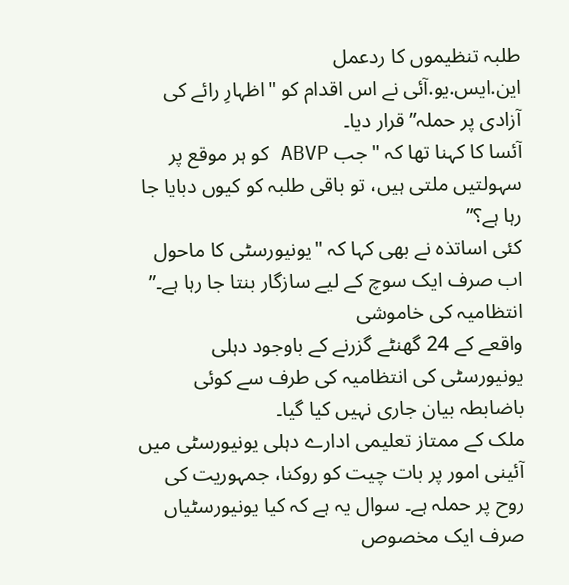طلبہ تنظیموں کا ردعمل
این.ایس.یو.آئی نے اس اقدام کو "اظہارِ رائے کی آزادی پر حملہ” قرار دیا۔
آئسا کا کہنا تھا کہ "جب ABVP کو ہر موقع پر سہولتیں ملتی ہیں، تو باقی طلبہ کو کیوں دبایا جا رہا ہے؟”
کئی اساتذہ نے بھی کہا کہ "یونیورسٹی کا ماحول اب صرف ایک سوچ کے لیے سازگار بنتا جا رہا ہے۔”
انتظامیہ کی خاموشی
واقعے کے 24 گھنٹے گزرنے کے باوجود دہلی یونیورسٹی کی انتظامیہ کی طرف سے کوئی باضابطہ بیان جاری نہیں کیا گیا۔
ملک کے ممتاز تعلیمی ادارے دہلی یونیورسٹی میں آئینی امور پر بات چیت کو روکنا، جمہوریت کی روح پر حملہ ہے۔ سوال یہ ہے کہ کیا یونیورسٹیاں صرف ایک مخصوص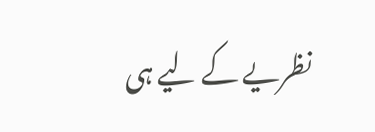نظریے کے لیے ہی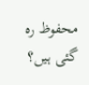محفوظ رہ گئی ہیں؟